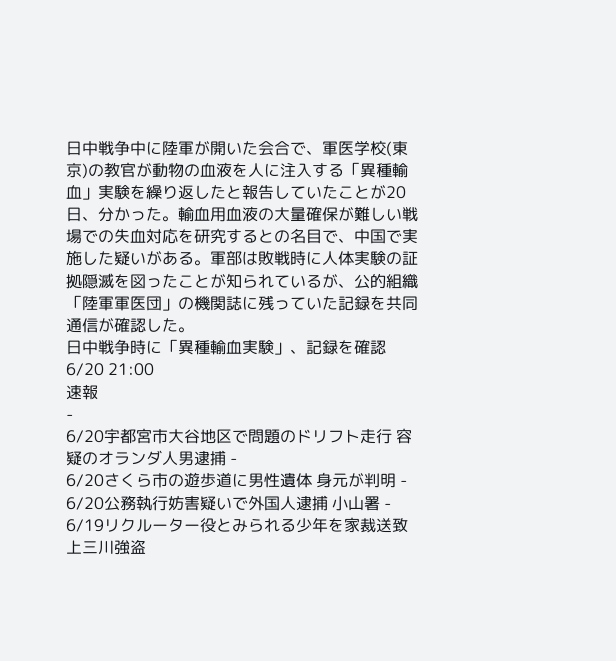日中戦争中に陸軍が開いた会合で、軍医学校(東京)の教官が動物の血液を人に注入する「異種輸血」実験を繰り返したと報告していたことが20日、分かった。輸血用血液の大量確保が難しい戦場での失血対応を研究するとの名目で、中国で実施した疑いがある。軍部は敗戦時に人体実験の証拠隠滅を図ったことが知られているが、公的組織「陸軍軍医団」の機関誌に残っていた記録を共同通信が確認した。
日中戦争時に「異種輸血実験」、記録を確認
6/20 21:00
速報
-
6/20宇都宮市大谷地区で問題のドリフト走行 容疑のオランダ人男逮捕 -
6/20さくら市の遊歩道に男性遺体 身元が判明 -
6/20公務執行妨害疑いで外国人逮捕 小山署 -
6/19リクルーター役とみられる少年を家裁送致 上三川強盗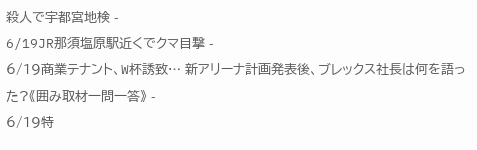殺人で宇都宮地検 -
6/19JR那須塩原駅近くでクマ目撃 -
6/19商業テナント、W杯誘致… 新アリーナ計画発表後、ブレックス社長は何を語った?《囲み取材一問一答》 -
6/19特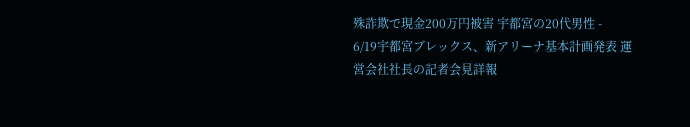殊詐欺で現金200万円被害 宇都宮の20代男性 -
6/19宇都宮ブレックス、新アリーナ基本計画発表 運営会社社長の記者会見詳報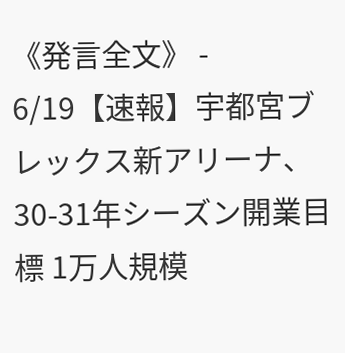《発言全文》 -
6/19【速報】宇都宮ブレックス新アリーナ、30-31年シーズン開業目標 1万人規模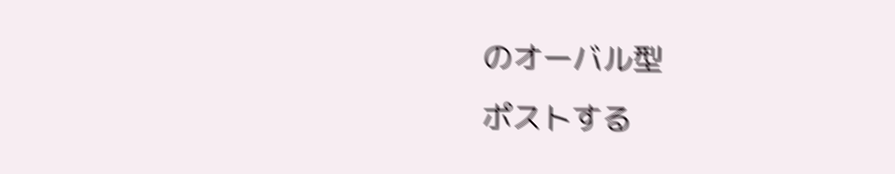のオーバル型
ポストする